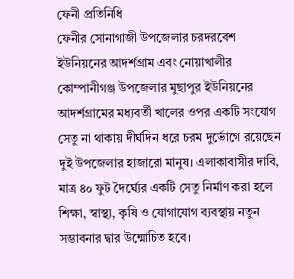ফেনী প্রতিনিধি
ফেনীর সোনাগাজী উপজেলার চরদরবেশ ইউনিয়নের আদর্শগ্রাম এবং নোয়াখালীর কোম্পানীগঞ্জ উপজেলার মুছাপুর ইউনিয়নের আদর্শগ্রামের মধ্যবর্তী খালের ওপর একটি সংযোগ সেতু না থাকায় দীর্ঘদিন ধরে চরম দুর্ভোগে রয়েছেন দুই উপজেলার হাজারো মানুষ। এলাকাবাসীর দাবি, মাত্র ৪০ ফুট দৈর্ঘ্যের একটি সেতু নির্মাণ করা হলে শিক্ষা, স্বাস্থ্য, কৃষি ও যোগাযোগ ব্যবস্থায় নতুন সম্ভাবনার দ্বার উন্মোচিত হবে।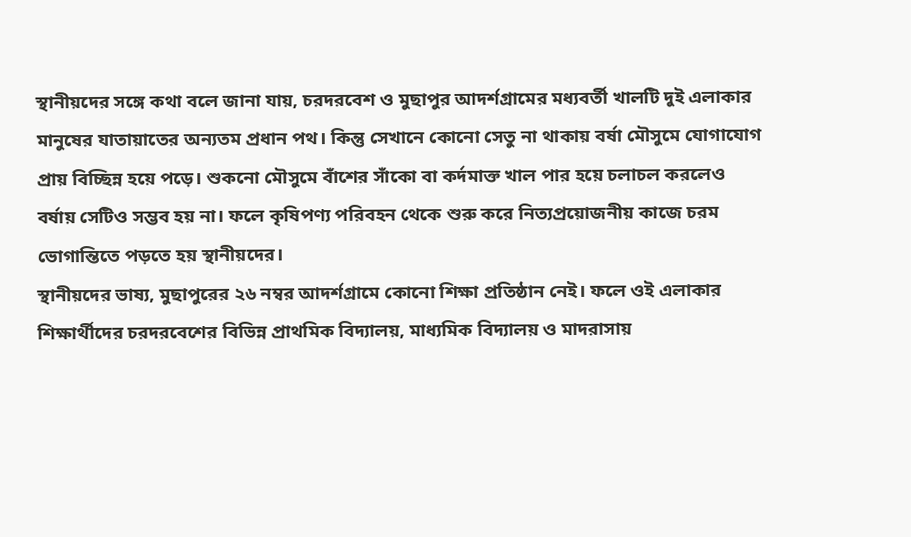স্থানীয়দের সঙ্গে কথা বলে জানা যায়, চরদরবেশ ও মুছাপুর আদর্শগ্রামের মধ্যবর্তী খালটি দুই এলাকার মানুষের যাতায়াতের অন্যতম প্রধান পথ। কিন্তু সেখানে কোনো সেতু না থাকায় বর্ষা মৌসুমে যোগাযোগ প্রায় বিচ্ছিন্ন হয়ে পড়ে। শুকনো মৌসুমে বাঁশের সাঁকো বা কর্দমাক্ত খাল পার হয়ে চলাচল করলেও বর্ষায় সেটিও সম্ভব হয় না। ফলে কৃষিপণ্য পরিবহন থেকে শুরু করে নিত্যপ্রয়োজনীয় কাজে চরম ভোগান্তিতে পড়তে হয় স্থানীয়দের।
স্থানীয়দের ভাষ্য, মুছাপুরের ২৬ নম্বর আদর্শগ্রামে কোনো শিক্ষা প্রতিষ্ঠান নেই। ফলে ওই এলাকার শিক্ষার্থীদের চরদরবেশের বিভিন্ন প্রাথমিক বিদ্যালয়, মাধ্যমিক বিদ্যালয় ও মাদরাসায়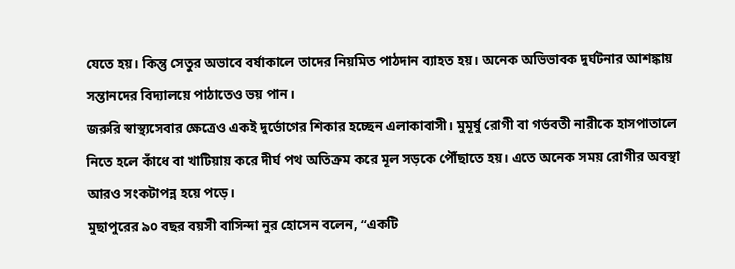যেতে হয়। কিন্তু সেতুর অভাবে বর্ষাকালে তাদের নিয়মিত পাঠদান ব্যাহত হয়। অনেক অভিভাবক দুর্ঘটনার আশঙ্কায় সন্তানদের বিদ্যালয়ে পাঠাতেও ভয় পান।
জরুরি স্বাস্থ্যসেবার ক্ষেত্রেও একই দুর্ভোগের শিকার হচ্ছেন এলাকাবাসী। মুমূর্ষু রোগী বা গর্ভবতী নারীকে হাসপাতালে নিতে হলে কাঁধে বা খাটিয়ায় করে দীর্ঘ পথ অতিক্রম করে মূল সড়কে পৌঁছাতে হয়। এতে অনেক সময় রোগীর অবস্থা আরও সংকটাপন্ন হয়ে পড়ে।
মুছাপুরের ৯০ বছর বয়সী বাসিন্দা নুর হোসেন বলেন, “একটি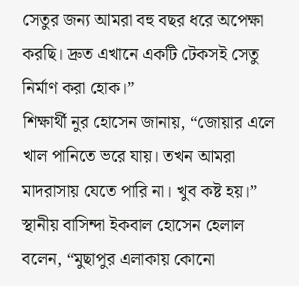সেতুর জন্য আমরা বহু বছর ধরে অপেক্ষা করছি। দ্রুত এখানে একটি টেকসই সেতু নির্মাণ করা হোক।”
শিক্ষার্থী নুর হোসেন জানায়, “জোয়ার এলে খাল পানিতে ভরে যায়। তখন আমরা মাদরাসায় যেতে পারি না। খুব কষ্ট হয়।”
স্থানীয় বাসিন্দা ইকবাল হোসেন হেলাল বলেন, “মুছাপুর এলাকায় কোনো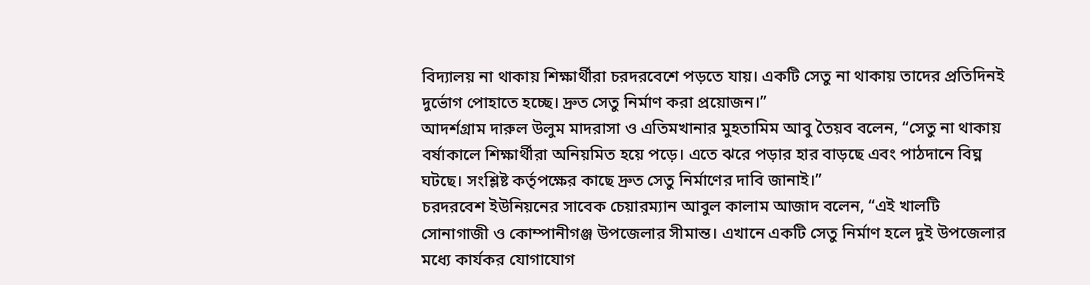বিদ্যালয় না থাকায় শিক্ষার্থীরা চরদরবেশে পড়তে যায়। একটি সেতু না থাকায় তাদের প্রতিদিনই দুর্ভোগ পোহাতে হচ্ছে। দ্রুত সেতু নির্মাণ করা প্রয়োজন।”
আদর্শগ্রাম দারুল উলুম মাদরাসা ও এতিমখানার মুহতামিম আবু তৈয়ব বলেন, “সেতু না থাকায় বর্ষাকালে শিক্ষার্থীরা অনিয়মিত হয়ে পড়ে। এতে ঝরে পড়ার হার বাড়ছে এবং পাঠদানে বিঘ্ন ঘটছে। সংশ্লিষ্ট কর্তৃপক্ষের কাছে দ্রুত সেতু নির্মাণের দাবি জানাই।”
চরদরবেশ ইউনিয়নের সাবেক চেয়ারম্যান আবুল কালাম আজাদ বলেন, “এই খালটি সোনাগাজী ও কোম্পানীগঞ্জ উপজেলার সীমান্ত। এখানে একটি সেতু নির্মাণ হলে দুই উপজেলার মধ্যে কার্যকর যোগাযোগ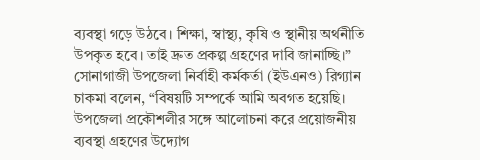ব্যবস্থা গড়ে উঠবে। শিক্ষা, স্বাস্থ্য, কৃষি ও স্থানীয় অর্থনীতি উপকৃত হবে। তাই দ্রুত প্রকল্প গ্রহণের দাবি জানাচ্ছি।”
সোনাগাজী উপজেলা নির্বাহী কর্মকর্তা (ইউএনও) রিগ্যান চাকমা বলেন, “বিষয়টি সম্পর্কে আমি অবগত হয়েছি। উপজেলা প্রকৌশলীর সঙ্গে আলোচনা করে প্রয়োজনীয় ব্যবস্থা গ্রহণের উদ্যোগ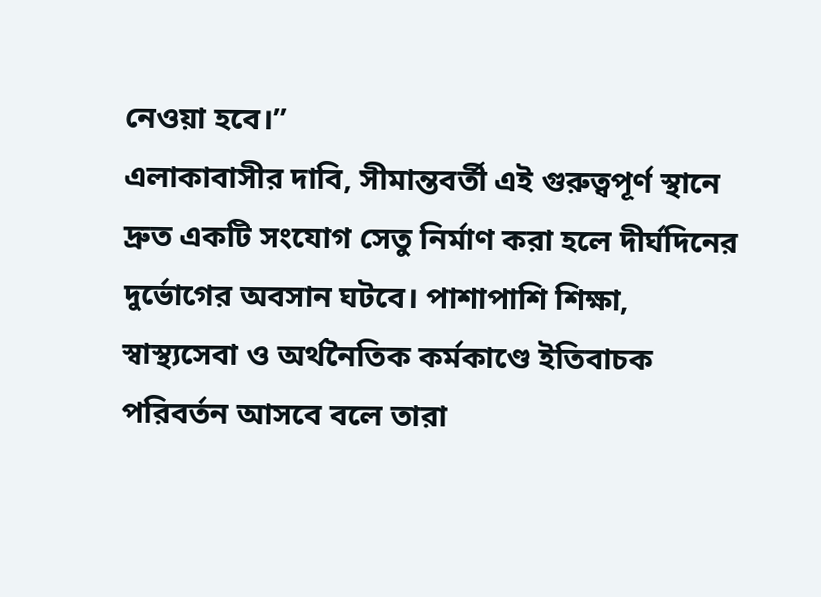নেওয়া হবে।”
এলাকাবাসীর দাবি, সীমান্তবর্তী এই গুরুত্বপূর্ণ স্থানে দ্রুত একটি সংযোগ সেতু নির্মাণ করা হলে দীর্ঘদিনের দুর্ভোগের অবসান ঘটবে। পাশাপাশি শিক্ষা, স্বাস্থ্যসেবা ও অর্থনৈতিক কর্মকাণ্ডে ইতিবাচক পরিবর্তন আসবে বলে তারা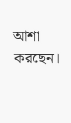আশা করছেন।